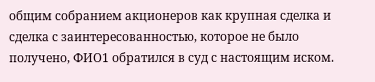общим собранием акционеров как крупная сделка и сделка с заинтересованностью, которое не было получено, ФИО1 обратился в суд с настоящим иском.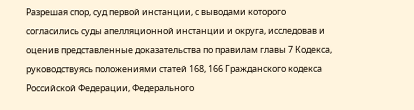Разрешая спор, суд первой инстанции, с выводами которого согласились суды апелляционной инстанции и округа, исследовав и оценив представленные доказательства по правилам главы 7 Кодекса, руководствуясь положениями статей 168, 166 Гражданского кодекса Российской Федерации, Федерального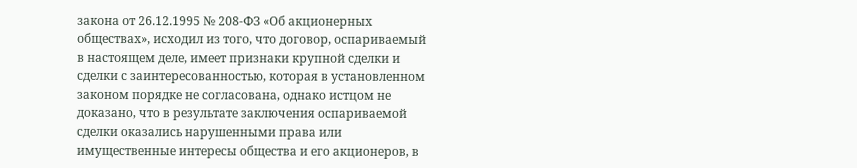закона от 26.12.1995 № 208-ФЗ «Об акционерных обществах», исходил из того, что договор, оспариваемый в настоящем деле, имеет признаки крупной сделки и сделки с заинтересованностью, которая в установленном законом порядке не согласована, однако истцом не доказано, что в результате заключения оспариваемой сделки оказались нарушенными права или имущественные интересы общества и его акционеров, в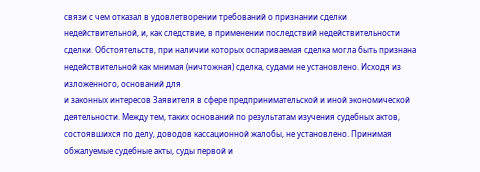связи с чем отказал в удовлетворении требований о признании сделки недействительной, и, как следствие, в применении последствий недействительности сделки. Обстоятельств, при наличии которых оспариваемая сделка могла быть признана недействительной как мнимая (ничтожная) сделка, судами не установлено. Исходя из изложенного, оснований для
и законных интересов Заявителя в сфере предпринимательской и иной экономической деятельности. Между тем, таких оснований по результатам изучения судебных актов, состоявшихся по делу, доводов кассационной жалобы, не установлено. Принимая обжалуемые судебные акты, суды первой и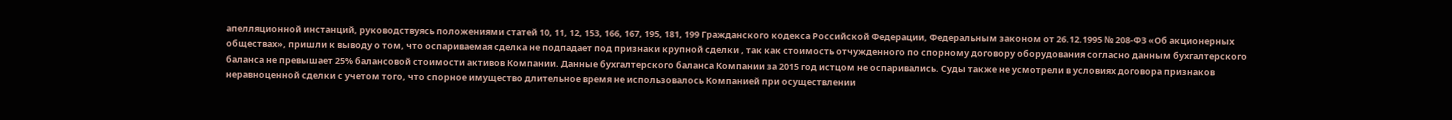апелляционной инстанций, руководствуясь положениями статей 10, 11, 12, 153, 166, 167, 195, 181, 199 Гражданского кодекса Российской Федерации, Федеральным законом от 26.12.1995 № 208-ФЗ «Об акционерных обществах», пришли к выводу о том, что оспариваемая сделка не подпадает под признаки крупной сделки , так как стоимость отчужденного по спорному договору оборудования согласно данным бухгалтерского баланса не превышает 25% балансовой стоимости активов Компании. Данные бухгалтерского баланса Компании за 2015 год истцом не оспаривались. Суды также не усмотрели в условиях договора признаков неравноценной сделки с учетом того, что спорное имущество длительное время не использовалось Компанией при осуществлении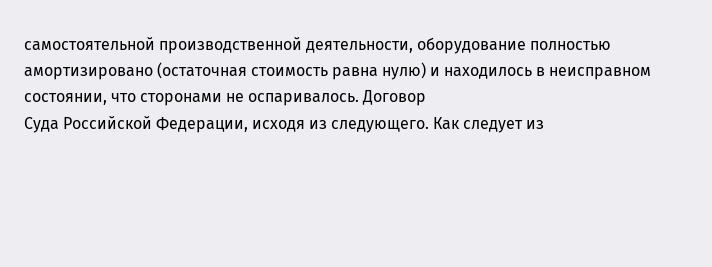самостоятельной производственной деятельности, оборудование полностью амортизировано (остаточная стоимость равна нулю) и находилось в неисправном состоянии, что сторонами не оспаривалось. Договор
Суда Российской Федерации, исходя из следующего. Как следует из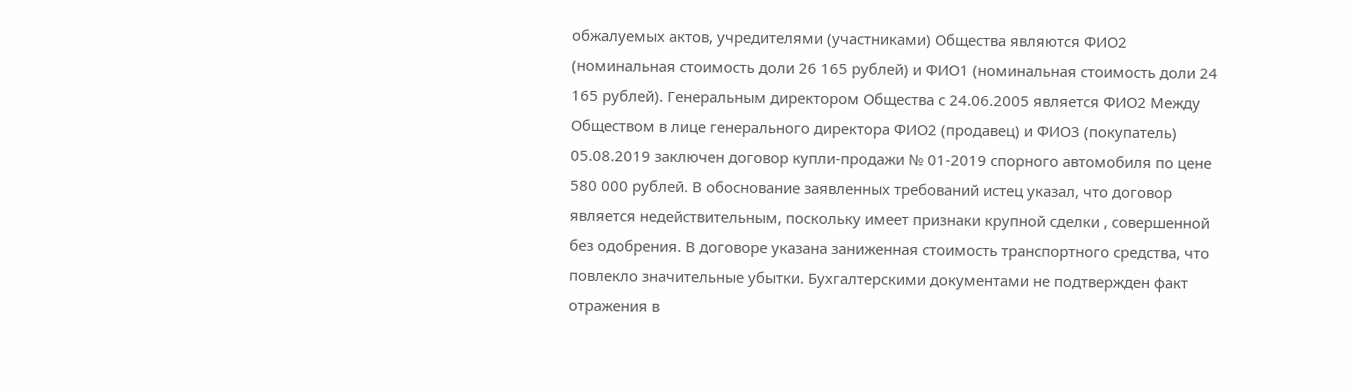обжалуемых актов, учредителями (участниками) Общества являются ФИО2 (номинальная стоимость доли 26 165 рублей) и ФИО1 (номинальная стоимость доли 24 165 рублей). Генеральным директором Общества с 24.06.2005 является ФИО2 Между Обществом в лице генерального директора ФИО2 (продавец) и ФИО3 (покупатель) 05.08.2019 заключен договор купли-продажи № 01-2019 спорного автомобиля по цене 580 000 рублей. В обоснование заявленных требований истец указал, что договор является недействительным, поскольку имеет признаки крупной сделки , совершенной без одобрения. В договоре указана заниженная стоимость транспортного средства, что повлекло значительные убытки. Бухгалтерскими документами не подтвержден факт отражения в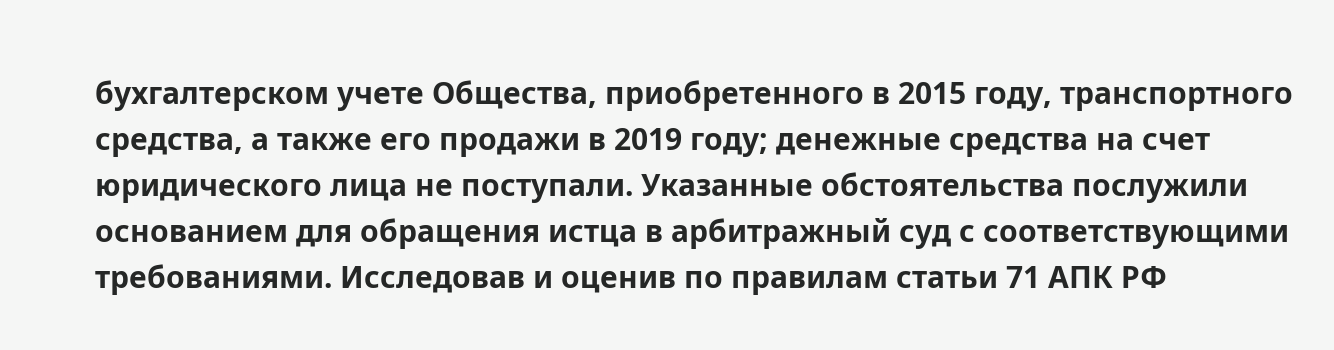бухгалтерском учете Общества, приобретенного в 2015 году, транспортного средства, а также его продажи в 2019 году; денежные средства на счет юридического лица не поступали. Указанные обстоятельства послужили основанием для обращения истца в арбитражный суд с соответствующими требованиями. Исследовав и оценив по правилам статьи 71 АПК РФ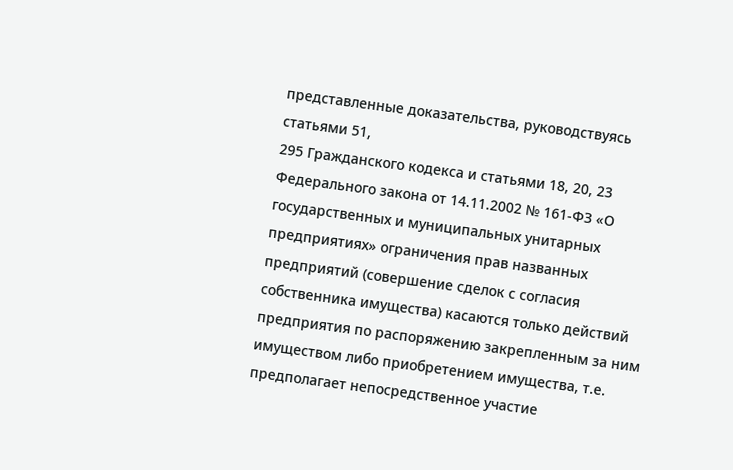представленные доказательства, руководствуясь статьями 51,
295 Гражданского кодекса и статьями 18, 20, 23 Федерального закона от 14.11.2002 № 161-ФЗ «О государственных и муниципальных унитарных предприятиях» ограничения прав названных предприятий (совершение сделок с согласия собственника имущества) касаются только действий предприятия по распоряжению закрепленным за ним имуществом либо приобретением имущества, т.е. предполагает непосредственное участие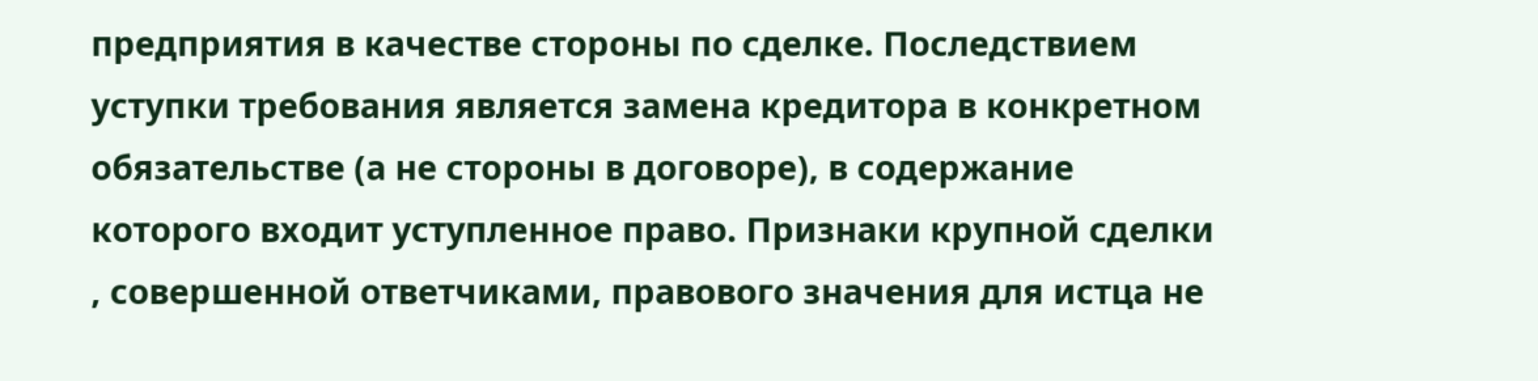предприятия в качестве стороны по сделке. Последствием уступки требования является замена кредитора в конкретном обязательстве (а не стороны в договоре), в содержание которого входит уступленное право. Признаки крупной сделки , совершенной ответчиками, правового значения для истца не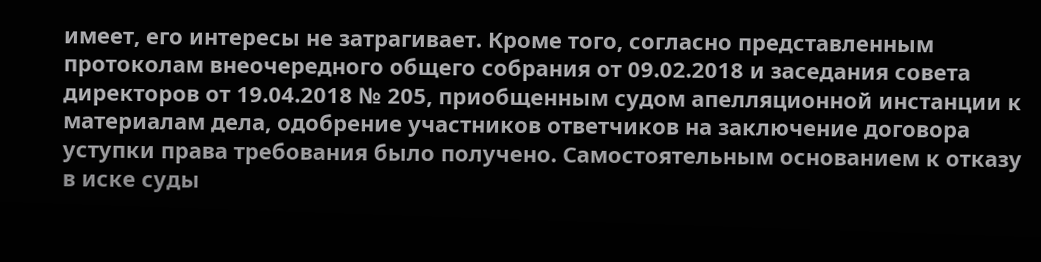имеет, его интересы не затрагивает. Кроме того, согласно представленным протоколам внеочередного общего собрания от 09.02.2018 и заседания совета директоров от 19.04.2018 № 205, приобщенным судом апелляционной инстанции к материалам дела, одобрение участников ответчиков на заключение договора уступки права требования было получено. Самостоятельным основанием к отказу в иске суды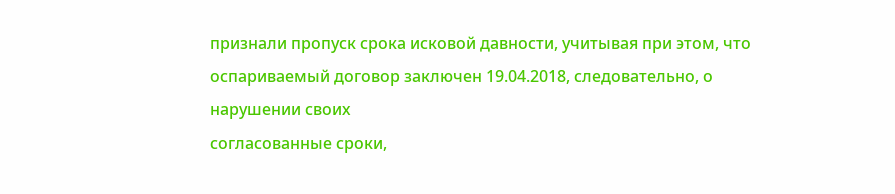признали пропуск срока исковой давности, учитывая при этом, что оспариваемый договор заключен 19.04.2018, следовательно, о нарушении своих
согласованные сроки,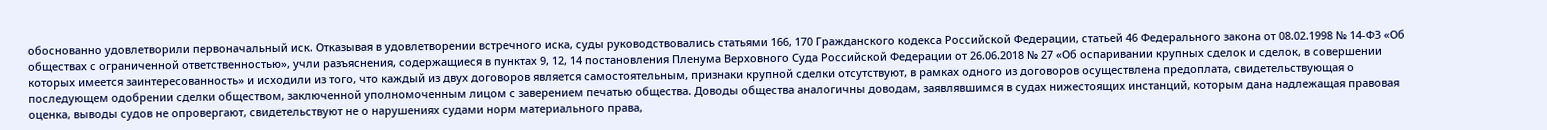обоснованно удовлетворили первоначальный иск. Отказывая в удовлетворении встречного иска, суды руководствовались статьями 166, 170 Гражданского кодекса Российской Федерации, статьей 46 Федерального закона от 08.02.1998 № 14-ФЗ «Об обществах с ограниченной ответственностью», учли разъяснения, содержащиеся в пунктах 9, 12, 14 постановления Пленума Верховного Суда Российской Федерации от 26.06.2018 № 27 «Об оспаривании крупных сделок и сделок, в совершении которых имеется заинтересованность» и исходили из того, что каждый из двух договоров является самостоятельным, признаки крупной сделки отсутствуют, в рамках одного из договоров осуществлена предоплата, свидетельствующая о последующем одобрении сделки обществом, заключенной уполномоченным лицом с заверением печатью общества. Доводы общества аналогичны доводам, заявлявшимся в судах нижестоящих инстанций, которым дана надлежащая правовая оценка, выводы судов не опровергают, свидетельствуют не о нарушениях судами норм материального права,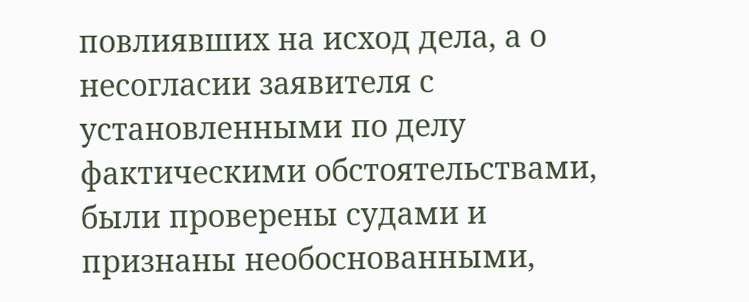повлиявших на исход дела, а о несогласии заявителя с установленными по делу фактическими обстоятельствами, были проверены судами и признаны необоснованными,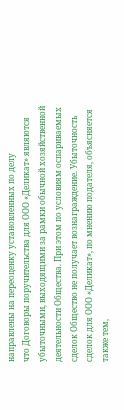направлены на переоценку установленных по делу
что Договоры поручительства для ООО «Деликат» являются убыточными, выходящими за рамки обычной хозяйственной деятельности Общества. При этом по условиям оспариваемых сделок Общество не получает вознаграждение. Убыточность сделок для ООО «Деликат», по мнению подателя, объясняется также тем,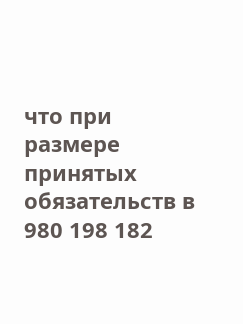что при размере принятых обязательств в 980 198 182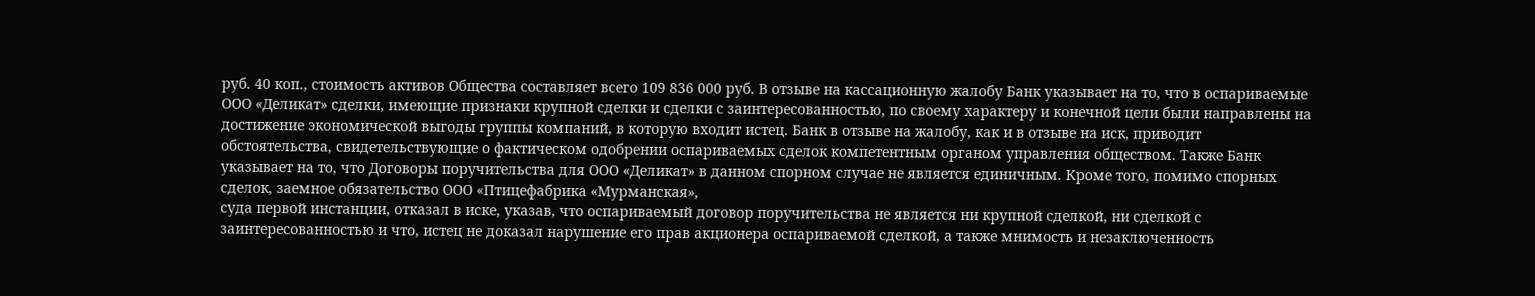руб. 40 коп., стоимость активов Общества составляет всего 109 836 000 руб. В отзыве на кассационную жалобу Банк указывает на то, что в оспариваемые ООО «Деликат» сделки, имеющие признаки крупной сделки и сделки с заинтересованностью, по своему характеру и конечной цели были направлены на достижение экономической выгоды группы компаний, в которую входит истец. Банк в отзыве на жалобу, как и в отзыве на иск, приводит обстоятельства, свидетельствующие о фактическом одобрении оспариваемых сделок компетентным органом управления обществом. Также Банк указывает на то, что Договоры поручительства для ООО «Деликат» в данном спорном случае не является единичным. Кроме того, помимо спорных сделок, заемное обязательство ООО «Птицефабрика «Мурманская»,
суда первой инстанции, отказал в иске, указав, что оспариваемый договор поручительства не является ни крупной сделкой, ни сделкой с заинтересованностью и что, истец не доказал нарушение его прав акционера оспариваемой сделкой, а также мнимость и незаключенность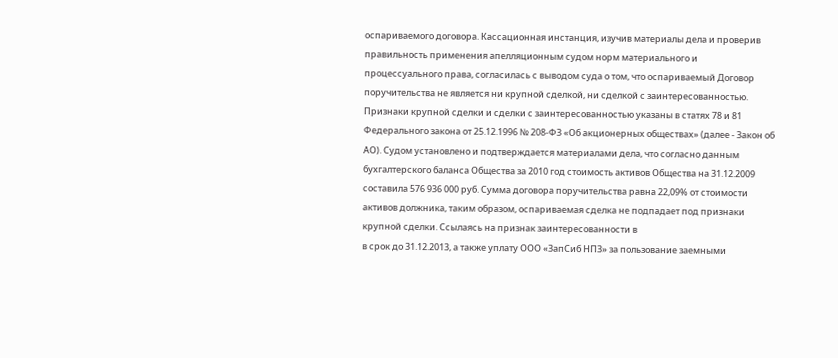оспариваемого договора. Кассационная инстанция, изучив материалы дела и проверив правильность применения апелляционным судом норм материального и процессуального права, согласилась с выводом суда о том, что оспариваемый Договор поручительства не является ни крупной сделкой, ни сделкой с заинтересованностью. Признаки крупной сделки и сделки с заинтересованностью указаны в статях 78 и 81 Федерального закона от 25.12.1996 № 208-ФЗ «Об акционерных обществах» (далее - Закон об АО). Судом установлено и подтверждается материалами дела, что согласно данным бухгалтерского баланса Общества за 2010 год стоимость активов Общества на 31.12.2009 составила 576 936 000 руб. Сумма договора поручительства равна 22,09% от стоимости активов должника, таким образом, оспариваемая сделка не подпадает под признаки крупной сделки. Ссылаясь на признак заинтересованности в
в срок до 31.12.2013, а также уплату ООО «ЗапСиб НПЗ» за пользование заемными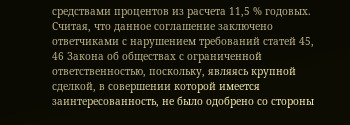средствами процентов из расчета 11,5 % годовых. Считая, что данное соглашение заключено ответчиками с нарушением требований статей 45, 46 Закона об обществах с ограниченной ответственностью, поскольку, являясь крупной сделкой, в совершении которой имеется заинтересованность, не было одобрено со стороны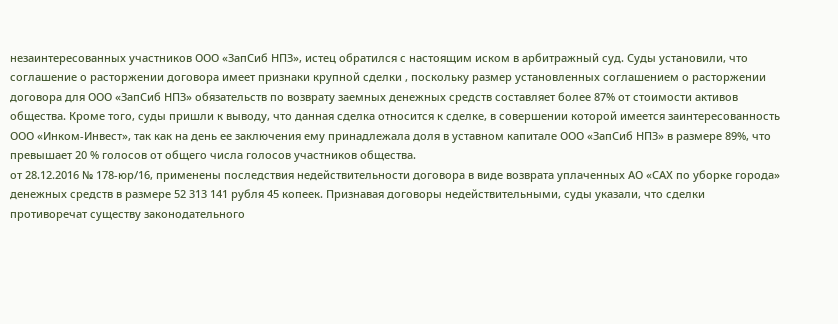незаинтересованных участников ООО «ЗапСиб НПЗ», истец обратился с настоящим иском в арбитражный суд. Суды установили, что соглашение о расторжении договора имеет признаки крупной сделки , поскольку размер установленных соглашением о расторжении договора для ООО «ЗапСиб НПЗ» обязательств по возврату заемных денежных средств составляет более 87% от стоимости активов общества. Кроме того, суды пришли к выводу, что данная сделка относится к сделке, в совершении которой имеется заинтересованность ООО «Инком-Инвест», так как на день ее заключения ему принадлежала доля в уставном капитале ООО «ЗапСиб НПЗ» в размере 89%, что превышает 20 % голосов от общего числа голосов участников общества.
от 28.12.2016 № 178-юр/16, применены последствия недействительности договора в виде возврата уплаченных АО «САХ по уборке города» денежных средств в размере 52 313 141 рубля 45 копеек. Признавая договоры недействительными, суды указали, что сделки противоречат существу законодательного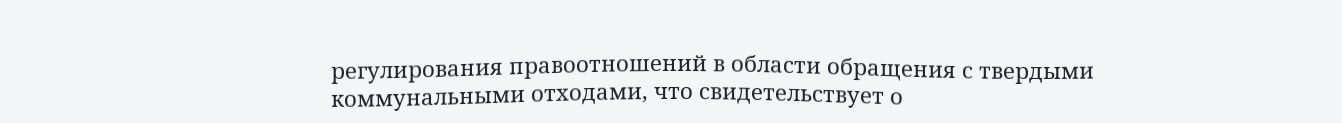регулирования правоотношений в области обращения с твердыми коммунальными отходами, что свидетельствует о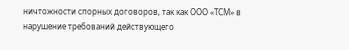ничтожности спорных договоров, так как ООО «ТСМ» в нарушение требований действующего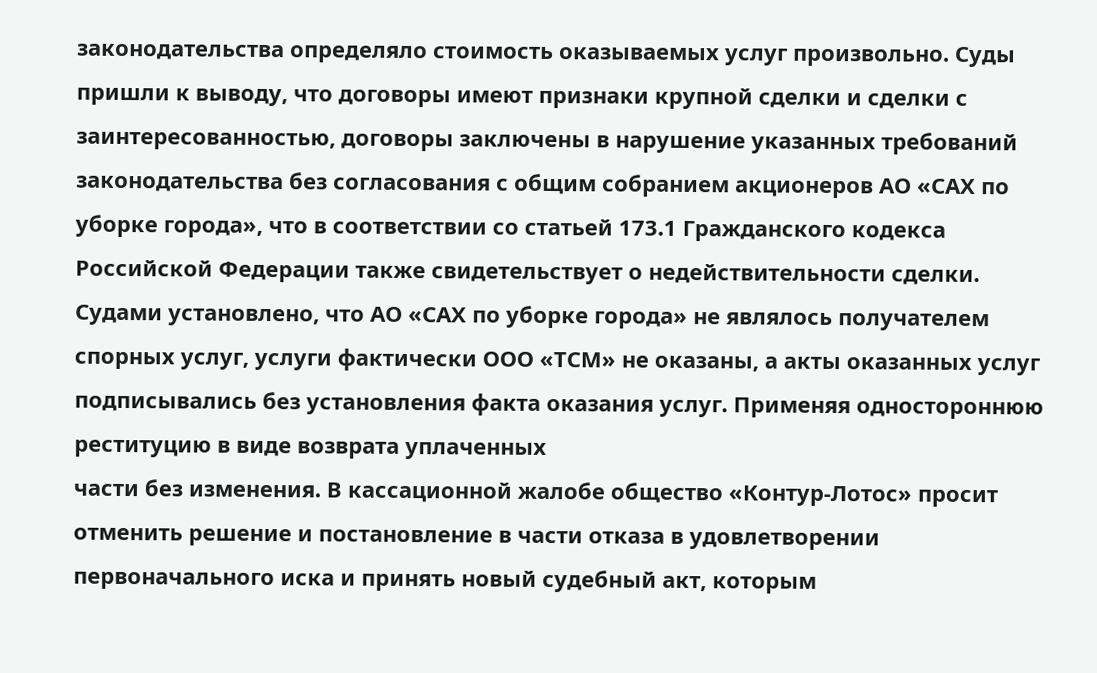законодательства определяло стоимость оказываемых услуг произвольно. Суды пришли к выводу, что договоры имеют признаки крупной сделки и сделки с заинтересованностью, договоры заключены в нарушение указанных требований законодательства без согласования с общим собранием акционеров АО «САХ по уборке города», что в соответствии со статьей 173.1 Гражданского кодекса Российской Федерации также свидетельствует о недействительности сделки. Судами установлено, что АО «САХ по уборке города» не являлось получателем спорных услуг, услуги фактически ООО «ТСМ» не оказаны, а акты оказанных услуг подписывались без установления факта оказания услуг. Применяя одностороннюю реституцию в виде возврата уплаченных
части без изменения. В кассационной жалобе общество «Контур-Лотос» просит отменить решение и постановление в части отказа в удовлетворении первоначального иска и принять новый судебный акт, которым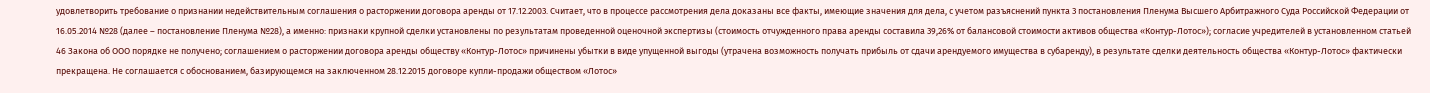удовлетворить требование о признании недействительным соглашения о расторжении договора аренды от 17.12.2003. Считает, что в процессе рассмотрения дела доказаны все факты, имеющие значения для дела, с учетом разъяснений пункта 3 постановления Пленума Высшего Арбитражного Суда Российской Федерации от 16.05.2014 №28 (далее – постановление Пленума №28), а именно: признаки крупной сделки установлены по результатам проведенной оценочной экспертизы (стоимость отчужденного права аренды составила 39,26% от балансовой стоимости активов общества «Контур-Лотос»); согласие учредителей в установленном статьей 46 Закона об ООО порядке не получено; соглашением о расторжении договора аренды обществу «Контур-Лотос» причинены убытки в виде упущенной выгоды (утрачена возможность получать прибыль от сдачи арендуемого имущества в субаренду), в результате сделки деятельность общества «Контур-Лотос» фактически прекращена. Не соглашается с обоснованием, базирующемся на заключенном 28.12.2015 договоре купли-продажи обществом «Лотос»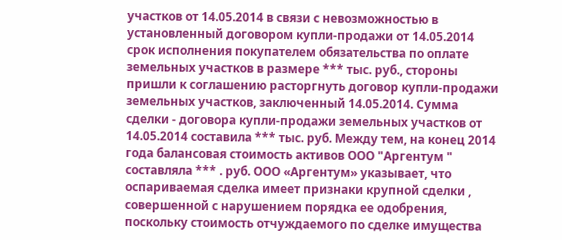участков от 14.05.2014 в связи с невозможностью в установленный договором купли-продажи от 14.05.2014 срок исполнения покупателем обязательства по оплате земельных участков в размере *** тыс. руб., стороны пришли к соглашению расторгнуть договор купли-продажи земельных участков, заключенный 14.05.2014. Сумма сделки - договора купли-продажи земельных участков от 14.05.2014 составила *** тыс. руб. Между тем, на конец 2014 года балансовая стоимость активов ООО "Аргентум " составляла *** . руб. ООО «Аргентум» указывает, что оспариваемая сделка имеет признаки крупной сделки , совершенной с нарушением порядка ее одобрения, поскольку стоимость отчуждаемого по сделке имущества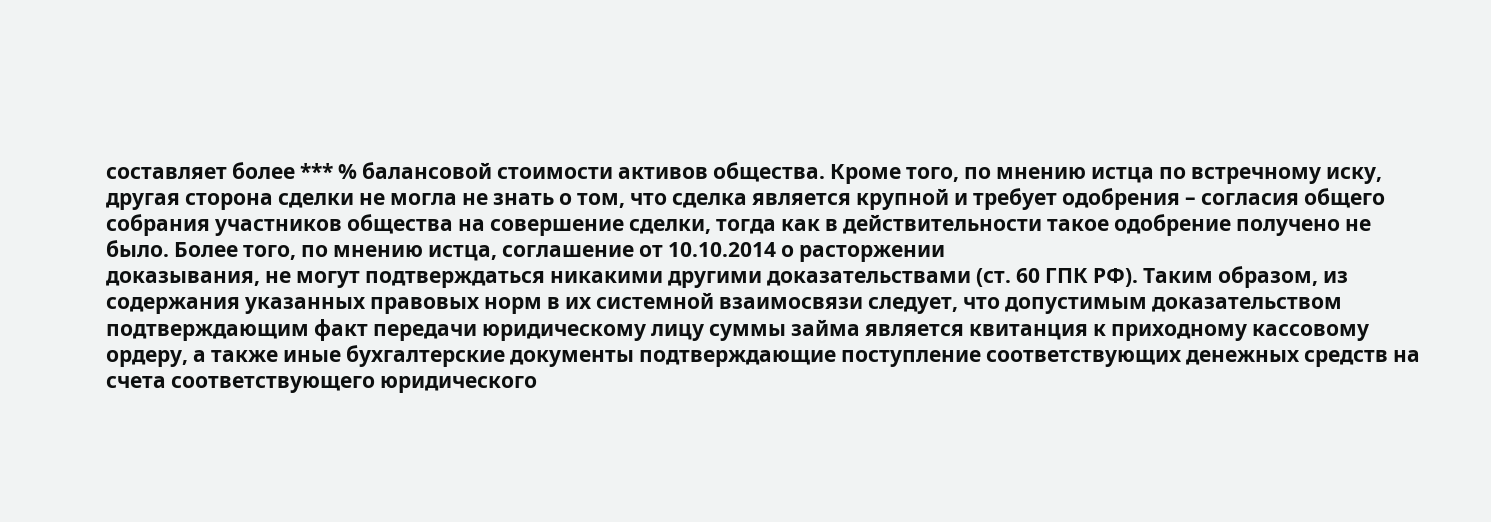составляет более *** % балансовой стоимости активов общества. Кроме того, по мнению истца по встречному иску, другая сторона сделки не могла не знать о том, что сделка является крупной и требует одобрения – согласия общего собрания участников общества на совершение сделки, тогда как в действительности такое одобрение получено не было. Более того, по мнению истца, соглашение от 10.10.2014 о расторжении
доказывания, не могут подтверждаться никакими другими доказательствами (ст. 60 ГПК РФ). Таким образом, из содержания указанных правовых норм в их системной взаимосвязи следует, что допустимым доказательством подтверждающим факт передачи юридическому лицу суммы займа является квитанция к приходному кассовому ордеру, а также иные бухгалтерские документы подтверждающие поступление соответствующих денежных средств на счета соответствующего юридического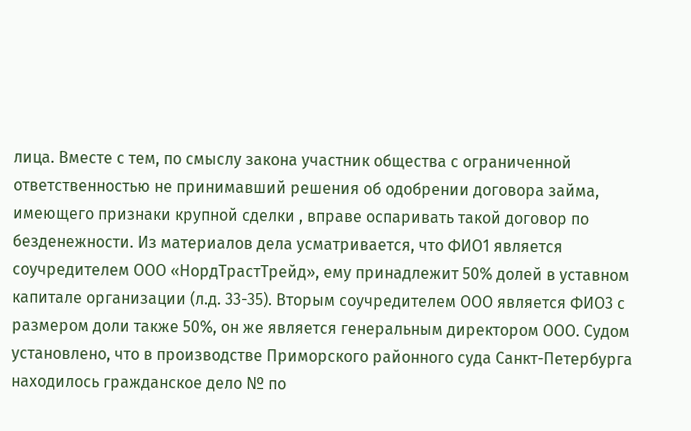лица. Вместе с тем, по смыслу закона участник общества с ограниченной ответственностью не принимавший решения об одобрении договора займа, имеющего признаки крупной сделки , вправе оспаривать такой договор по безденежности. Из материалов дела усматривается, что ФИО1 является соучредителем ООО «НордТрастТрейд», ему принадлежит 50% долей в уставном капитале организации (л.д. 33-35). Вторым соучредителем ООО является ФИО3 с размером доли также 50%, он же является генеральным директором ООО. Судом установлено, что в производстве Приморского районного суда Санкт-Петербурга находилось гражданское дело № по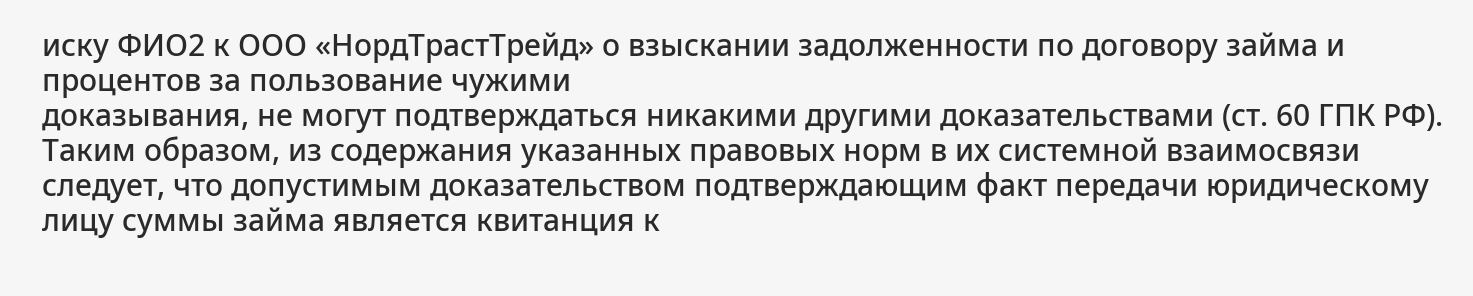иску ФИО2 к ООО «НордТрастТрейд» о взыскании задолженности по договору займа и процентов за пользование чужими
доказывания, не могут подтверждаться никакими другими доказательствами (ст. 60 ГПК РФ). Таким образом, из содержания указанных правовых норм в их системной взаимосвязи следует, что допустимым доказательством подтверждающим факт передачи юридическому лицу суммы займа является квитанция к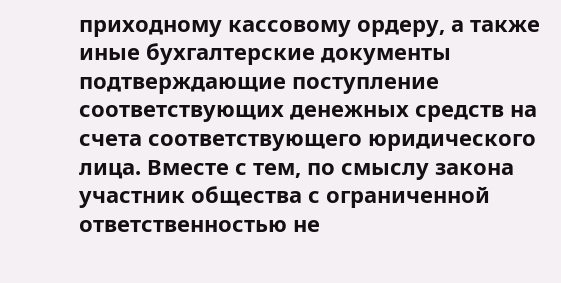приходному кассовому ордеру, а также иные бухгалтерские документы подтверждающие поступление соответствующих денежных средств на счета соответствующего юридического лица. Вместе с тем, по смыслу закона участник общества с ограниченной ответственностью не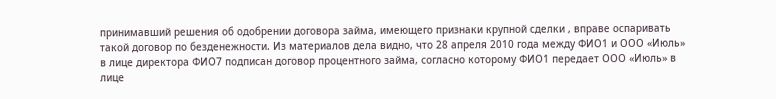принимавший решения об одобрении договора займа, имеющего признаки крупной сделки , вправе оспаривать такой договор по безденежности. Из материалов дела видно, что 28 апреля 2010 года между ФИО1 и ООО «Июль» в лице директора ФИО7 подписан договор процентного займа, согласно которому ФИО1 передает ООО «Июль» в лице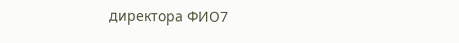директора ФИО7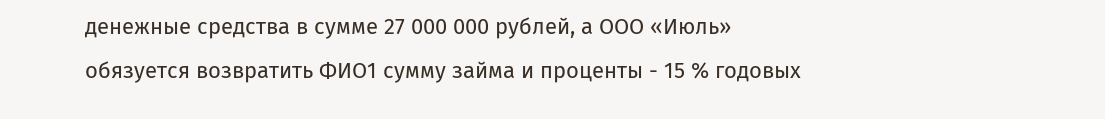денежные средства в сумме 27 000 000 рублей, а ООО «Июль» обязуется возвратить ФИО1 сумму займа и проценты - 15 % годовых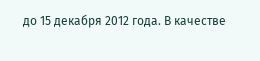до 15 декабря 2012 года. В качестве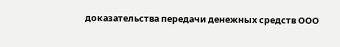доказательства передачи денежных средств ООО